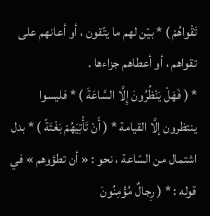تَقْواهُمْ ) * بيّن لهم ما يتّقون ، أو أعانهم على تقواهم ، أو أعطاهم جزاءها .
* ( فَهَلْ يَنْظُرُونَ إِلَّا السَّاعَةَ ) * فليسوا ينتظرون إلَّا القيامة * ( أَنْ تَأْتِيَهُمْ بَغْتَةً ) * بدل اشتمال من السّاعة ، نحو : « أن تطؤوهم » في قوله : * ( رِجالٌ مُؤْمِنُونَ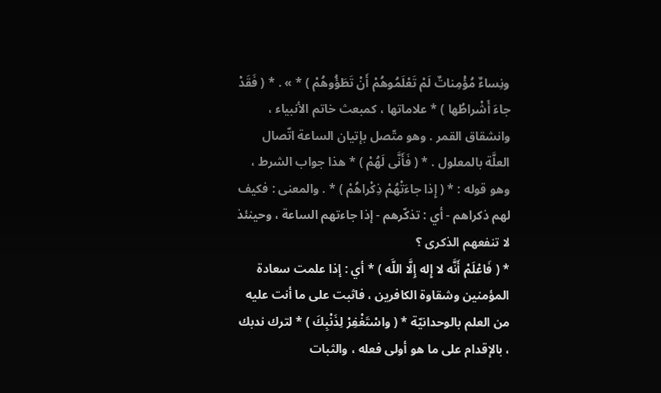ونِساءٌ مُؤْمِناتٌ لَمْ تَعْلَمُوهُمْ أَنْ تَطَؤُوهُمْ ) * » . * ( فَقَدْ جاءَ أَشْراطُها ) * علاماتها ، كمبعث خاتم الأنبياء ، وانشقاق القمر . وهو متّصل بإتيان الساعة اتّصال العلَّة بالمعلول . * ( فَأَنَّى لَهُمْ ) * هذا جواب الشرط ، وهو قوله : * ( إِذا جاءَتْهُمْ ذِكْراهُمْ ) * . والمعنى : فكيف لهم ذكراهم - أي : تذكّرهم - إذا جاءتهم الساعة ، وحينئذ لا تنفعهم الذكرى ؟
* ( فَاعْلَمْ أَنَّه لا إِله إِلَّا اللَّه ) * أي : إذا علمت سعادة المؤمنين وشقاوة الكافرين ، فاثبت على ما أنت عليه من العلم بالوحدانيّة * ( واسْتَغْفِرْ لِذَنْبِكَ ) * لترك ندبك ، بالإقدام على ما هو أولى فعله ، والثبات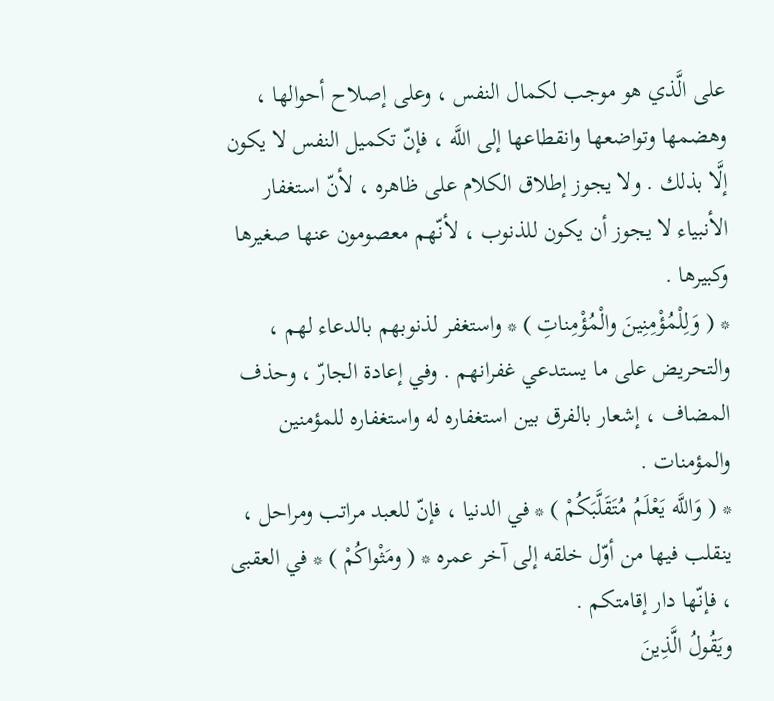على الَّذي هو موجب لكمال النفس ، وعلى إصلاح أحوالها ، وهضمها وتواضعها وانقطاعها إلى اللَّه ، فإنّ تكميل النفس لا يكون إلَّا بذلك . ولا يجوز إطلاق الكلام على ظاهره ، لأنّ استغفار الأنبياء لا يجوز أن يكون للذنوب ، لأنّهم معصومون عنها صغيرها وكبيرها .
* ( وَلِلْمُؤْمِنِينَ والْمُؤْمِناتِ ) * واستغفر لذنوبهم بالدعاء لهم ، والتحريض على ما يستدعي غفرانهم . وفي إعادة الجارّ ، وحذف المضاف ، إشعار بالفرق بين استغفاره له واستغفاره للمؤمنين والمؤمنات .
* ( وَاللَّه يَعْلَمُ مُتَقَلَّبَكُمْ ) * في الدنيا ، فإنّ للعبد مراتب ومراحل ، ينقلب فيها من أوّل خلقه إلى آخر عمره * ( ومَثْواكُمْ ) * في العقبى ، فإنّها دار إقامتكم .
ويَقُولُ الَّذِينَ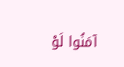آمَنُوا لَوْ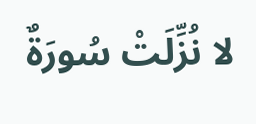لا نُزِّلَتْ سُورَةٌ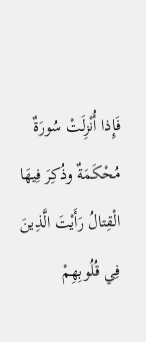فَإِذا أُنْزِلَتْ سُورَةٌ مُحْكَمَةٌ وذُكِرَ فِيهَا الْقِتالُ رَأَيْتَ الَّذِينَ فِي قُلُوبِهِمْ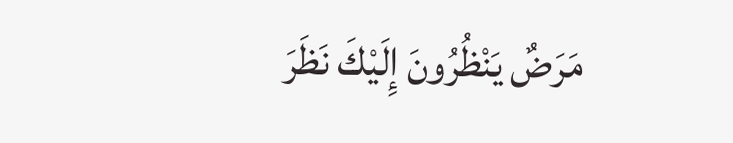مَرَضٌ يَنْظُرُونَ إِلَيْكَ نَظَرَ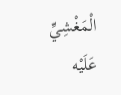الْمَغْشِيِّ عَلَيْه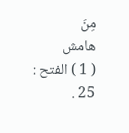مِنَ
هامش
( 1 ) الفتح : 25 .